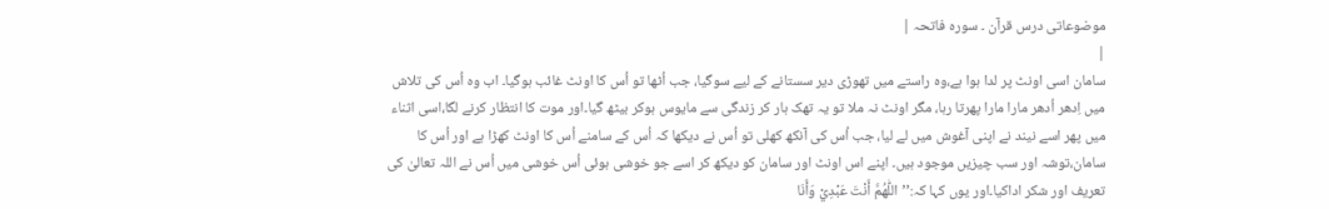موضوعاتی درس قرآن ۔ سورہ فاتحہ |
|
سامان اسی اونٹ پر لدا ہوا ہے،وہ راستے میں تھوڑی دیر سستانے کے لیے سوگیا، جب اُٹھا تو اُس کا اونٹ غائب ہوگیا۔ اب وہ اُس کی تلاش میں اِدھر اُدھر مارا مارا پھرتا رہا، مگر اونٹ نہ ملا تو یہ تھک ہار کر زندگی سے مایوس ہوکر بیٹھ گیا۔اور موت کا انتظار کرنے لگا،اسی اثناء میں پھر اسے نیند نے اپنی آغوش میں لے لیا، جب اُس کی آنکھ کھلی تو اُس نے دیکھا کہ اُس کے سامنے اُس کا اونٹ کھڑا ہے اور اُس کا سامان،توشہ اور سب چیزیں موجود ہیں۔ اپنے اس اونٹ اور سامان کو دیکھ کر اسے جو خوشی ہوئی اُس خوشی میں اُس نے اللہ تعالیٰ کی تعریف اور شکر اداکیا۔اور یوں کہا کہ:’’اللّٰهُمَّ أَنْتَ عَبْدِيْ وَأَنَا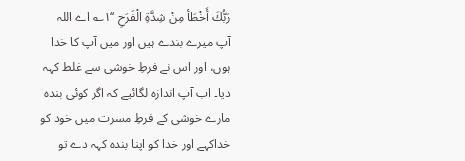رَبُّكَ أَخْطَأ مِنْ شِدَّةِ الْفَرَحِ ‘‘۱؎ اے اللہ آپ میرے بندے ہیں اور میں آپ کا خدا ہوں، اور اس نے فرطِ خوشی سے غلط کہہ دیا۔ اب آپ اندازہ لگائیے کہ اگر کوئی بندہ مارے خوشی کے فرطِ مسرت میں خود کو خداکہے اور خدا کو اپنا بندہ کہہ دے تو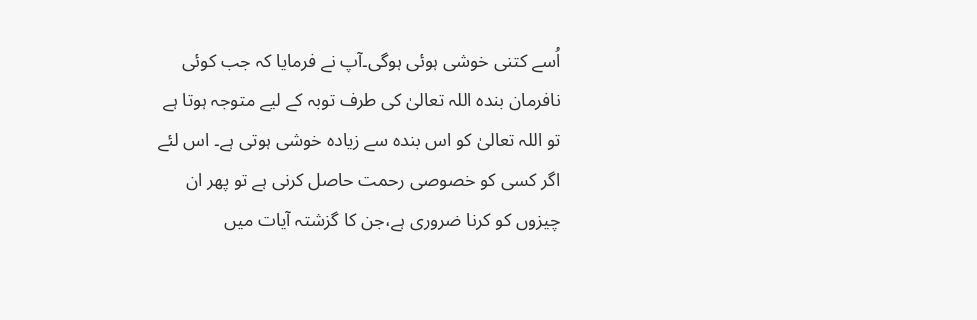اُسے کتنی خوشی ہوئی ہوگی۔آپ نے فرمایا کہ جب کوئی نافرمان بندہ اللہ تعالیٰ کی طرف توبہ کے لیے متوجہ ہوتا ہے تو اللہ تعالیٰ کو اس بندہ سے زیادہ خوشی ہوتی ہے۔ اس لئے اگر کسی کو خصوصی رحمت حاصل کرنی ہے تو پھر ان چیزوں کو کرنا ضروری ہے،جن کا گزشتہ آیات میں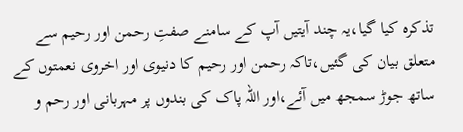تذکرہ کیا گیا،یہ چند آیتیں آپ کے سامنے صفتِ رحمن اور رحیم سے متعلق بیان کی گئیں،تاکہ رحمن اور رحیم کا دنیوی اور اخروی نعمتوں کے ساتھ جوڑ سمجھ میں آئے،اور اللہ پاک کی بندوں پر مہربانی اور رحم و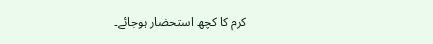کرم کا کچھ استحضار ہوجائے۔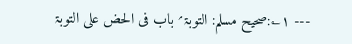--- ۱؎:صحیح مسلم: التوبۃ؍ باب فی الحض علی التوبۃ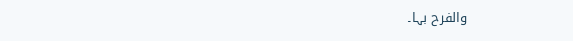والفرح بہا۔